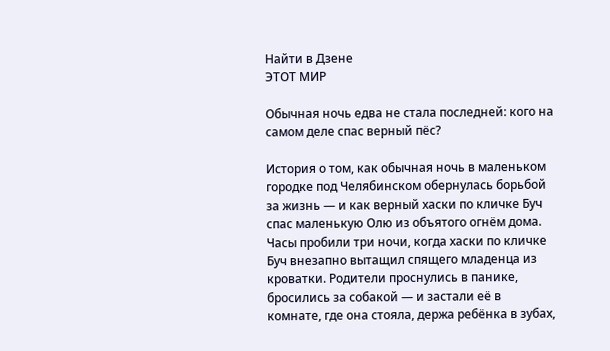Найти в Дзене
ЭТОТ МИР

Обычная ночь едва не стала последней: кого на самом деле спас верный пёс?

История о том, как обычная ночь в маленьком городке под Челябинском обернулась борьбой за жизнь — и как верный хаски по кличке Буч спас маленькую Олю из объятого огнём дома. Часы пробили три ночи, когда хаски по кличке Буч внезапно вытащил спящего младенца из кроватки. Родители проснулись в панике, бросились за собакой — и застали её в комнате, где она стояла, держа ребёнка в зубах,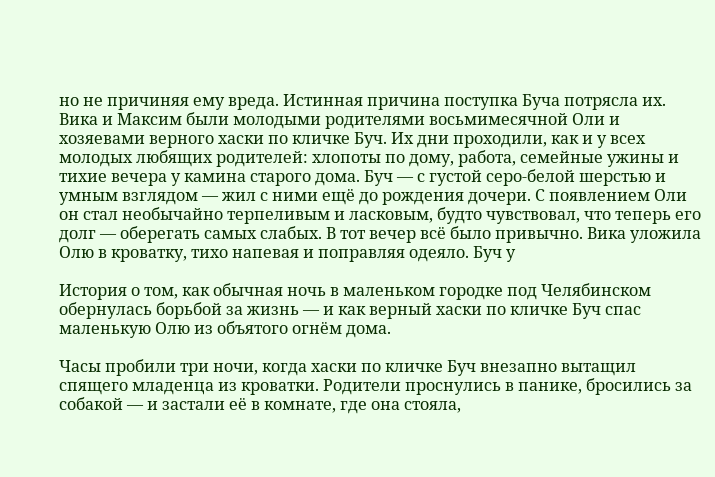но не причиняя ему вреда. Истинная причина поступка Буча потрясла их. Вика и Максим были молодыми родителями восьмимесячной Оли и хозяевами верного хаски по кличке Буч. Их дни проходили, как и у всех молодых любящих родителей: хлопоты по дому, работа, семейные ужины и тихие вечера у камина старого дома. Буч — с густой серо-белой шерстью и умным взглядом — жил с ними ещё до рождения дочери. С появлением Оли он стал необычайно терпеливым и ласковым, будто чувствовал, что теперь его долг — оберегать самых слабых. В тот вечер всё было привычно. Вика уложила Олю в кроватку, тихо напевая и поправляя одеяло. Буч у

История о том, как обычная ночь в маленьком городке под Челябинском обернулась борьбой за жизнь — и как верный хаски по кличке Буч спас маленькую Олю из объятого огнём дома.

Часы пробили три ночи, когда хаски по кличке Буч внезапно вытащил спящего младенца из кроватки. Родители проснулись в панике, бросились за собакой — и застали её в комнате, где она стояла,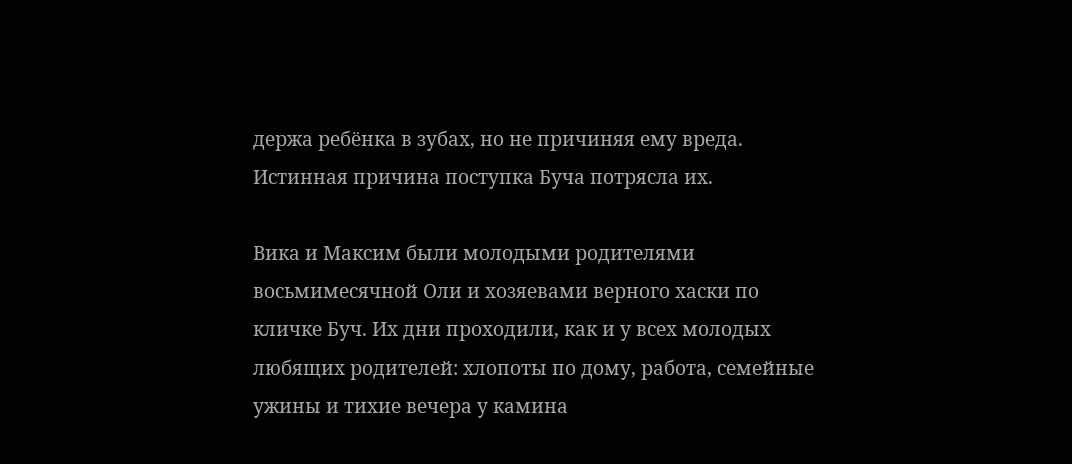держа ребёнка в зубах, но не причиняя ему вреда. Истинная причина поступка Буча потрясла их.

Вика и Максим были молодыми родителями восьмимесячной Оли и хозяевами верного хаски по кличке Буч. Их дни проходили, как и у всех молодых любящих родителей: хлопоты по дому, работа, семейные ужины и тихие вечера у камина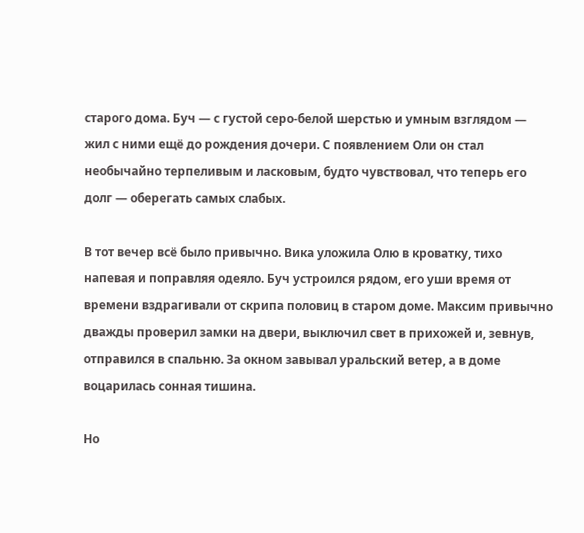старого дома. Буч — с густой серо-белой шерстью и умным взглядом — жил с ними ещё до рождения дочери. С появлением Оли он стал необычайно терпеливым и ласковым, будто чувствовал, что теперь его долг — оберегать самых слабых.

В тот вечер всё было привычно. Вика уложила Олю в кроватку, тихо напевая и поправляя одеяло. Буч устроился рядом, его уши время от времени вздрагивали от скрипа половиц в старом доме. Максим привычно дважды проверил замки на двери, выключил свет в прихожей и, зевнув, отправился в спальню. За окном завывал уральский ветер, а в доме воцарилась сонная тишина.

Но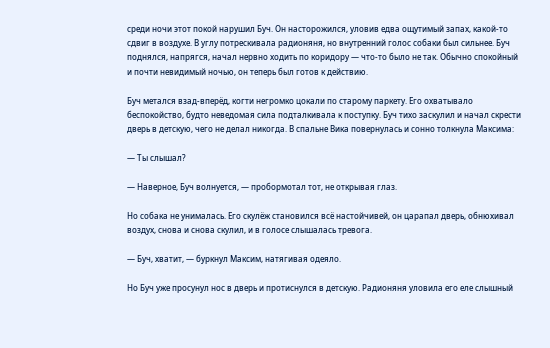среди ночи этот покой нарушил Буч. Он насторожился, уловив едва ощутимый запах, какой-то сдвиг в воздухе. В углу потрескивала радионяня, но внутренний голос собаки был сильнее. Буч поднялся, напрягся, начал нервно ходить по коридору — что-то было не так. Обычно спокойный и почти невидимый ночью, он теперь был готов к действию.

Буч метался взад-вперёд, когти негромко цокали по старому паркету. Его охватывало беспокойство, будто неведомая сила подталкивала к поступку. Буч тихо заскулил и начал скрести дверь в детскую, чего не делал никогда. В спальне Вика повернулась и сонно толкнула Максима:

— Ты слышал?

— Наверное, Буч волнуется, — пробормотал тот, не открывая глаз.

Но собака не унималась. Его скулёж становился всё настойчивей, он царапал дверь, обнюхивал воздух, снова и снова скулил, и в голосе слышалась тревога.

— Буч, хватит, — буркнул Максим, натягивая одеяло.

Но Буч уже просунул нос в дверь и протиснулся в детскую. Радионяня уловила его еле слышный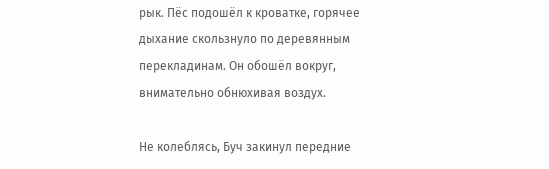рык. Пёс подошёл к кроватке, горячее дыхание скользнуло по деревянным перекладинам. Он обошёл вокруг, внимательно обнюхивая воздух.

Не колеблясь, Буч закинул передние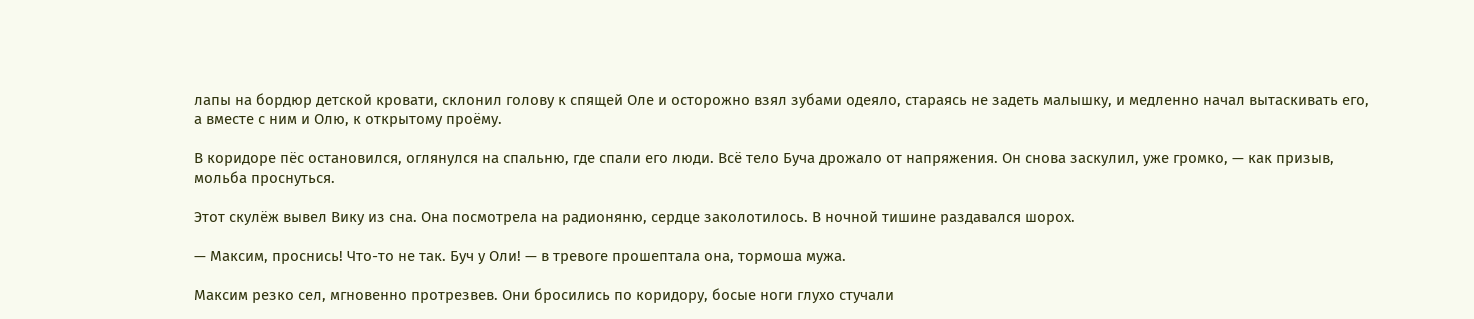лапы на бордюр детской кровати, склонил голову к спящей Оле и осторожно взял зубами одеяло, стараясь не задеть малышку, и медленно начал вытаскивать его, а вместе с ним и Олю, к открытому проёму.

В коридоре пёс остановился, оглянулся на спальню, где спали его люди. Всё тело Буча дрожало от напряжения. Он снова заскулил, уже громко, — как призыв, мольба проснуться.

Этот скулёж вывел Вику из сна. Она посмотрела на радионяню, сердце заколотилось. В ночной тишине раздавался шорох.

— Максим, проснись! Что-то не так. Буч у Оли! — в тревоге прошептала она, тормоша мужа.

Максим резко сел, мгновенно протрезвев. Они бросились по коридору, босые ноги глухо стучали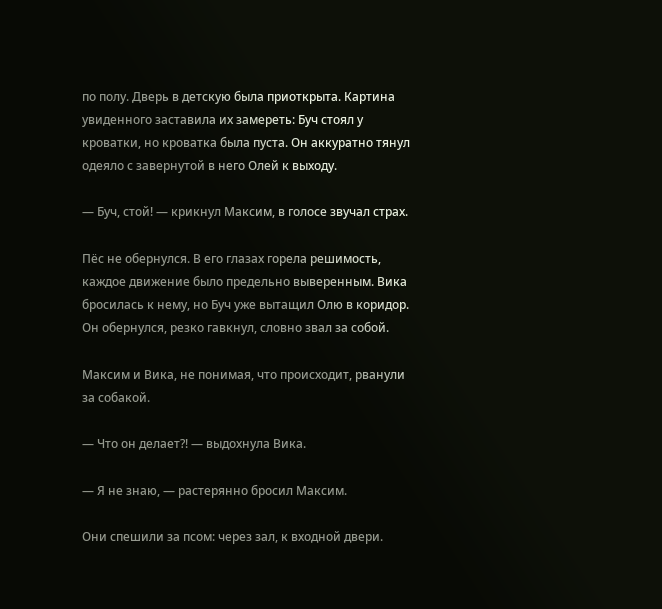по полу. Дверь в детскую была приоткрыта. Картина увиденного заставила их замереть: Буч стоял у кроватки, но кроватка была пуста. Он аккуратно тянул одеяло с завернутой в него Олей к выходу.

— Буч, стой! — крикнул Максим, в голосе звучал страх.

Пёс не обернулся. В его глазах горела решимость, каждое движение было предельно выверенным. Вика бросилась к нему, но Буч уже вытащил Олю в коридор. Он обернулся, резко гавкнул, словно звал за собой.

Максим и Вика, не понимая, что происходит, рванули за собакой.

— Что он делает?! — выдохнула Вика.

— Я не знаю, — растерянно бросил Максим.

Они спешили за псом: через зал, к входной двери.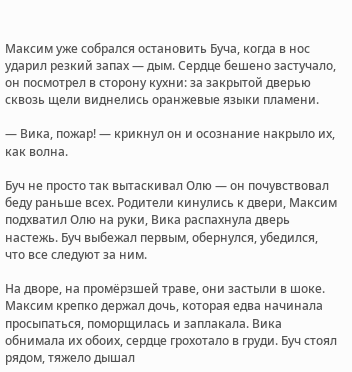Максим уже собрался остановить Буча, когда в нос ударил резкий запах — дым. Сердце бешено застучало, он посмотрел в сторону кухни: за закрытой дверью сквозь щели виднелись оранжевые языки пламени.

— Вика, пожар! — крикнул он и осознание накрыло их, как волна.

Буч не просто так вытаскивал Олю — он почувствовал беду раньше всех. Родители кинулись к двери, Максим подхватил Олю на руки, Вика распахнула дверь настежь. Буч выбежал первым, обернулся, убедился, что все следуют за ним.

На дворе, на промёрзшей траве, они застыли в шоке. Максим крепко держал дочь, которая едва начинала просыпаться, поморщилась и заплакала. Вика обнимала их обоих, сердце грохотало в груди. Буч стоял рядом, тяжело дышал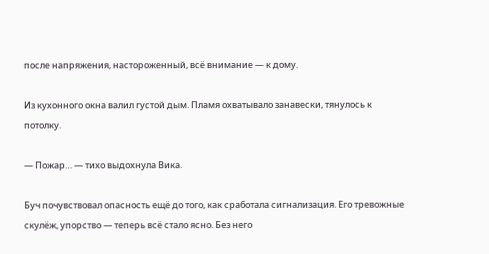после напряжения, настороженный, всё внимание — к дому.

Из кухонного окна валил густой дым. Пламя охватывало занавески, тянулось к потолку.

— Пожар… — тихо выдохнула Вика.

Буч почувствовал опасность ещё до того, как сработала сигнализация. Его тревожные скулёж, упорство — теперь всё стало ясно. Без него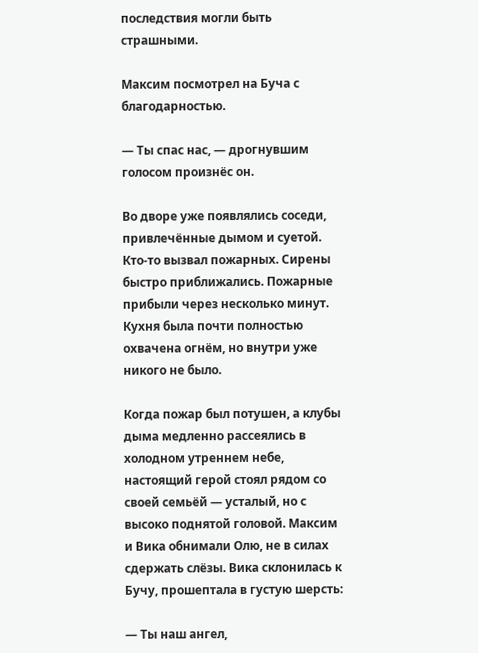последствия могли быть страшными.

Максим посмотрел на Буча с благодарностью.

— Ты спас нас, — дрогнувшим голосом произнёс он.

Во дворе уже появлялись соседи, привлечённые дымом и суетой. Кто-то вызвал пожарных. Сирены быстро приближались. Пожарные прибыли через несколько минут. Кухня была почти полностью охвачена огнём, но внутри уже никого не было.

Когда пожар был потушен, а клубы дыма медленно рассеялись в холодном утреннем небе, настоящий герой стоял рядом со своей семьёй — усталый, но с высоко поднятой головой. Максим и Вика обнимали Олю, не в силах сдержать слёзы. Вика склонилась к Бучу, прошептала в густую шерсть:

— Ты наш ангел,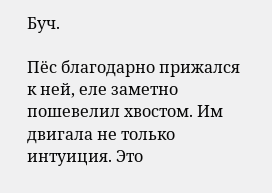Буч.

Пёс благодарно прижался к ней, еле заметно пошевелил хвостом. Им двигала не только интуиция. Это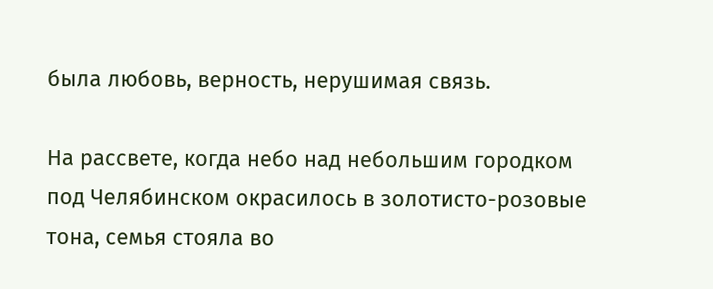была любовь, верность, нерушимая связь.

На рассвете, когда небо над небольшим городком под Челябинском окрасилось в золотисто-розовые тона, семья стояла во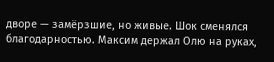дворе — замёрзшие, но живые. Шок сменялся благодарностью. Максим держал Олю на руках,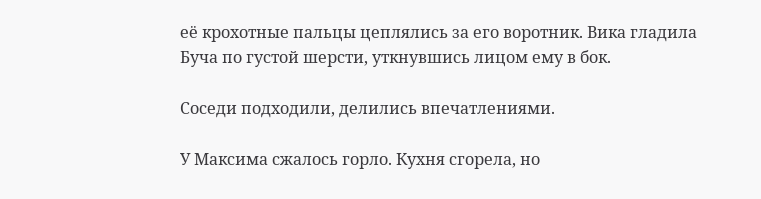её крохотные пальцы цеплялись за его воротник. Вика гладила Буча по густой шерсти, уткнувшись лицом ему в бок.

Соседи подходили, делились впечатлениями.

У Максима сжалось горло. Кухня сгорела, но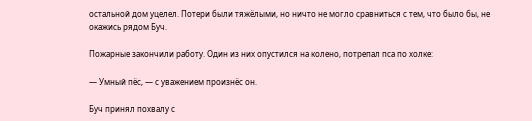остальной дом уцелел. Потери были тяжёлыми, но ничто не могло сравниться с тем, что было бы, не окажись рядом Буч.

Пожарные закончили работу. Один из них опустился на колено, потрепал пса по холке:

— Умный пёс, — с уважением произнёс он.

Буч принял похвалу с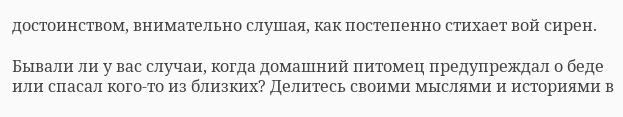достоинством, внимательно слушая, как постепенно стихает вой сирен.

Бывали ли у вас случаи, когда домашний питомец предупреждал о беде или спасал кого-то из близких? Делитесь своими мыслями и историями в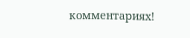комментариях!